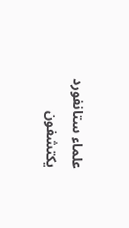علماء ستانفورد يكتشفون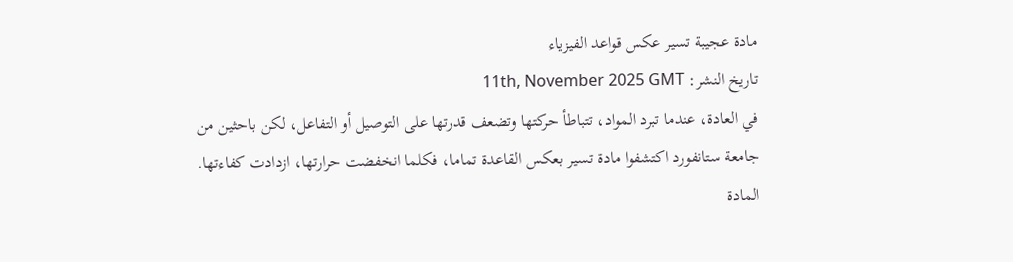مادة عجيبة تسير عكس قواعد الفيزياء
تاريخ النشر: 11th, November 2025 GMT
في العادة، عندما تبرد المواد، تتباطأ حركتها وتضعف قدرتها على التوصيل أو التفاعل، لكن باحثين من جامعة ستانفورد اكتشفوا مادة تسير بعكس القاعدة تماما، فكلما انخفضت حرارتها، ازدادت كفاءتها.
المادة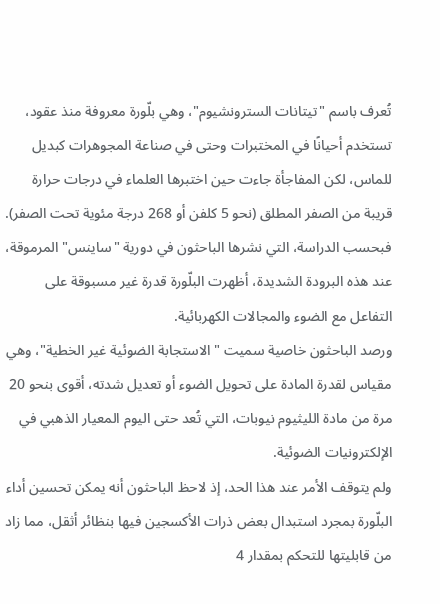تُعرف باسم "تيتانات السترونشيوم"، وهي بلّورة معروفة منذ عقود، تستخدم أحيانًا في المختبرات وحتى في صناعة المجوهرات كبديل للماس، لكن المفاجأة جاءت حين اختبرها العلماء في درجات حرارة قريبة من الصفر المطلق (نحو 5 كلفن أو 268 درجة مئوية تحت الصفر).
فبحسب الدراسة، التي نشرها الباحثون في دورية "ساينس" المرموقة، عند هذه البرودة الشديدة، أظهرت البلّورة قدرة غير مسبوقة على التفاعل مع الضوء والمجالات الكهربائية.
ورصد الباحثون خاصية سميت "الاستجابة الضوئية غير الخطية"، وهي مقياس لقدرة المادة على تحويل الضوء أو تعديل شدته، أقوى بنحو 20 مرة من مادة الليثيوم نيوبات، التي تُعد حتى اليوم المعيار الذهبي في الإلكترونيات الضوئية.
ولم يتوقف الأمر عند هذا الحد، إذ لاحظ الباحثون أنه يمكن تحسين أداء البلّورة بمجرد استبدال بعض ذرات الأكسجين فيها بنظائر أثقل، مما زاد من قابليتها للتحكم بمقدار 4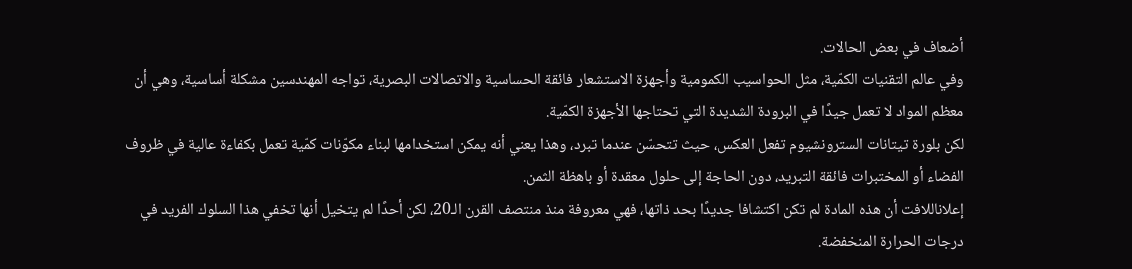أضعاف في بعض الحالات.
وفي عالم التقنيات الكمّية، مثل الحواسيب الكمومية وأجهزة الاستشعار فائقة الحساسية والاتصالات البصرية، تواجه المهندسين مشكلة أساسية، وهي أن معظم المواد لا تعمل جيدًا في البرودة الشديدة التي تحتاجها الأجهزة الكمّية.
لكن بلورة تيتانات السترونشيوم تفعل العكس، حيث تتحسّن عندما تبرد، وهذا يعني أنه يمكن استخدامها لبناء مكوّنات كمّية تعمل بكفاءة عالية في ظروف الفضاء أو المختبرات فائقة التبريد، دون الحاجة إلى حلول معقدة أو باهظة الثمن.
إعلاناللافت أن هذه المادة لم تكن اكتشافا جديدًا بحد ذاتها، فهي معروفة منذ منتصف القرن الـ20، لكن أحدًا لم يتخيل أنها تخفي هذا السلوك الفريد في درجات الحرارة المنخفضة.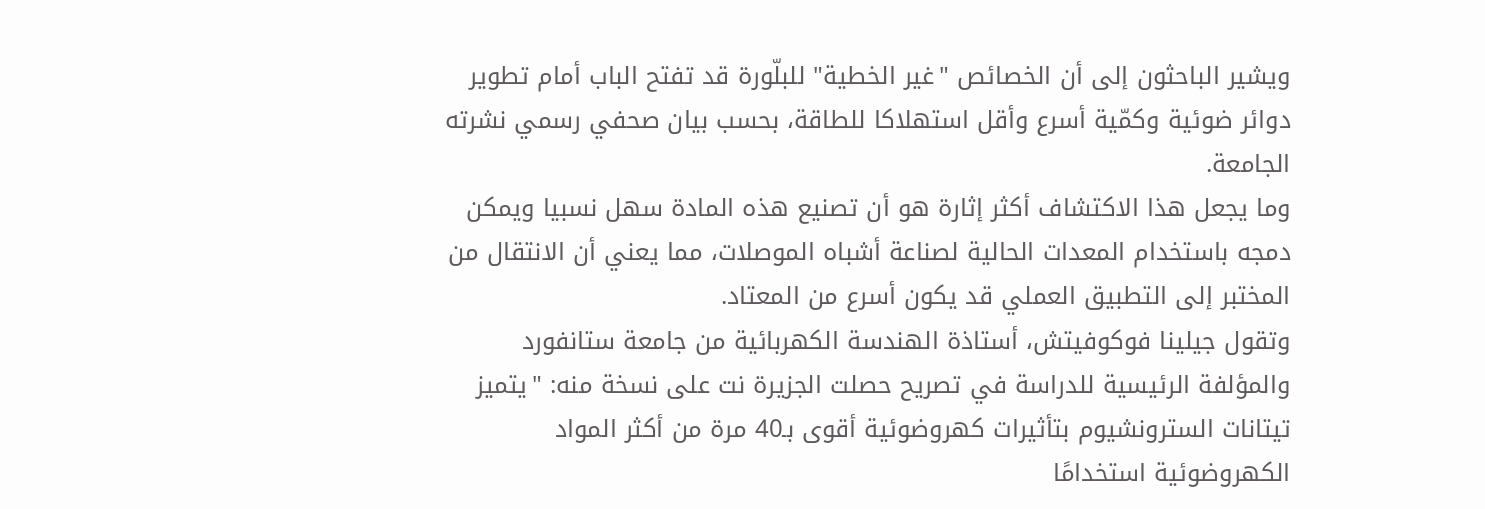ويشير الباحثون إلى أن الخصائص "غير الخطية" للبلّورة قد تفتح الباب أمام تطوير دوائر ضوئية وكمّية أسرع وأقل استهلاكا للطاقة، بحسب بيان صحفي رسمي نشرته الجامعة.
وما يجعل هذا الاكتشاف أكثر إثارة هو أن تصنيع هذه المادة سهل نسبيا ويمكن دمجه باستخدام المعدات الحالية لصناعة أشباه الموصلات، مما يعني أن الانتقال من المختبر إلى التطبيق العملي قد يكون أسرع من المعتاد.
وتقول جيلينا فوكوفيتش، أستاذة الهندسة الكهربائية من جامعة ستانفورد والمؤلفة الرئيسية للدراسة في تصريح حصلت الجزيرة نت على نسخة منه: "يتميز تيتانات السترونشيوم بتأثيرات كهروضوئية أقوى بـ40 مرة من أكثر المواد الكهروضوئية استخدامًا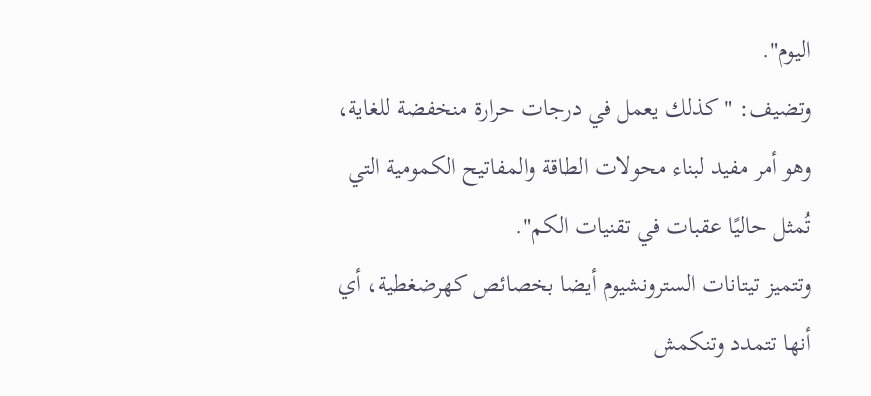اليوم".
وتضيف: "كذلك يعمل في درجات حرارة منخفضة للغاية، وهو أمر مفيد لبناء محولات الطاقة والمفاتيح الكمومية التي تُمثل حاليًا عقبات في تقنيات الكم".
وتتميز تيتانات السترونشيوم أيضا بخصائص كهرضغطية، أي أنها تتمدد وتنكمش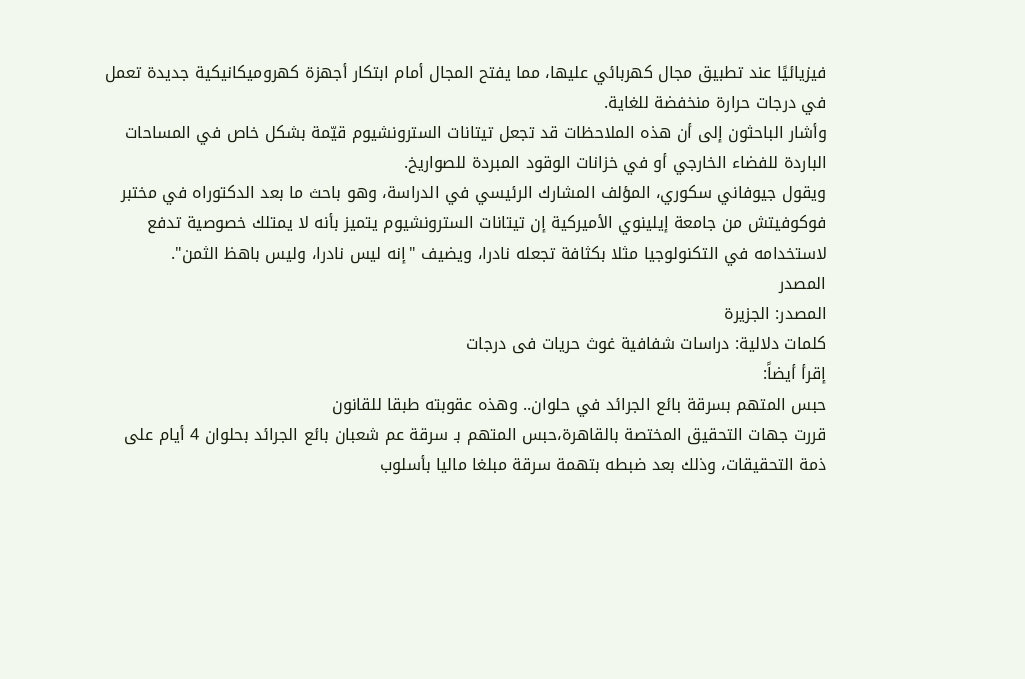فيزيائيًا عند تطبيق مجال كهربائي عليها، مما يفتح المجال أمام ابتكار أجهزة كهروميكانيكية جديدة تعمل في درجات حرارة منخفضة للغاية.
وأشار الباحثون إلى أن هذه الملاحظات قد تجعل تيتانات السترونشيوم قيّمة بشكل خاص في المساحات الباردة للفضاء الخارجي أو في خزانات الوقود المبردة للصواريخ.
ويقول جيوفاني سكوري، المؤلف المشارك الرئيسي في الدراسة، وهو باحث ما بعد الدكتوراه في مختبر فوكوفيتش من جامعة إيلينوي الأميركية إن تيتانات السترونشيوم يتميز بأنه لا يمتلك خصوصية تدفع لاستخدامه في التكنولوجيا مثلا بكثافة تجعله نادرا، ويضيف "إنه ليس نادرا، وليس باهظ الثمن".
المصدر
المصدر: الجزيرة
كلمات دلالية: دراسات شفافية غوث حريات فی درجات
إقرأ أيضاً:
حبس المتهم بسرقة بائع الجرائد في حلوان.. وهذه عقوبته طبقا للقانون
قررت جهات التحقيق المختصة بالقاهرة،حبس المتهم بـ سرقة عم شعبان بائع الجرائد بحلوان 4 أيام على ذمة التحقيقات، وذلك بعد ضبطه بتهمة سرقة مبلغا ماليا بأسلوب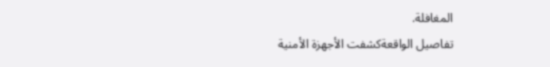المغافلة.
تفاصيل الواقعةكشفت الأجهزة الأمنية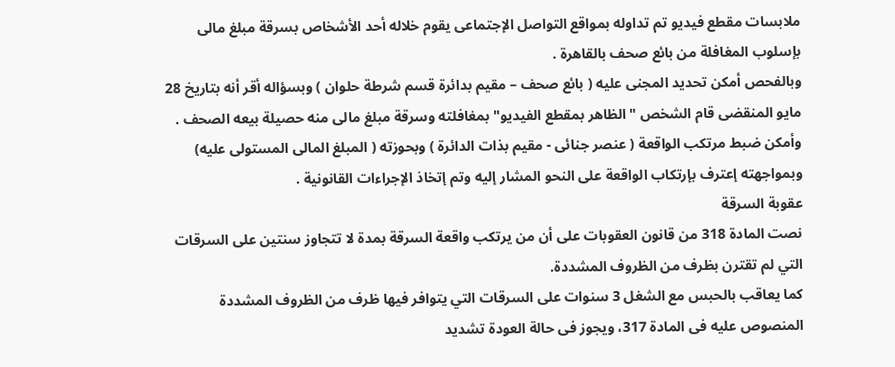ملابسات مقطع فيديو تم تداوله بمواقع التواصل الإجتماعى يقوم خلاله أحد الأشخاص بسرقة مبلغ مالى بإسلوب المغافلة من بائع صحف بالقاهرة .
وبالفحص أمكن تحديد المجنى عليه ( بائع صحف – مقيم بدائرة قسم شرطة حلوان ) وبسؤاله أقر أنه بتاريخ 28 مايو المنقضى قام الشخص "الظاهر بمقطع الفيديو" بمغافلته وسرقة مبلغ مالى منه حصيلة بيعه الصحف .
وأمكن ضبط مرتكب الواقعة ( عنصر جنائى - مقيم بذات الدائرة ) وبحوزته ( المبلغ المالى المستولى عليه) وبمواجهته إعترف بإرتكاب الواقعة على النحو المشار إليه وتم إتخاذ الإجراءات القانونية .
عقوبة السرقة
نصت المادة 318 من قانون العقوبات على أن من يرتكب واقعة السرقة بمدة لا تتجاوز سنتين على السرقات التي لم تقترن بظرف من الظروف المشددة.
كما يعاقب بالحبس مع الشغل 3 سنوات على السرقات التي يتوافر فيها ظرف من الظروف المشددة المنصوص عليه فى المادة 317، ويجوز فى حالة العودة تشديد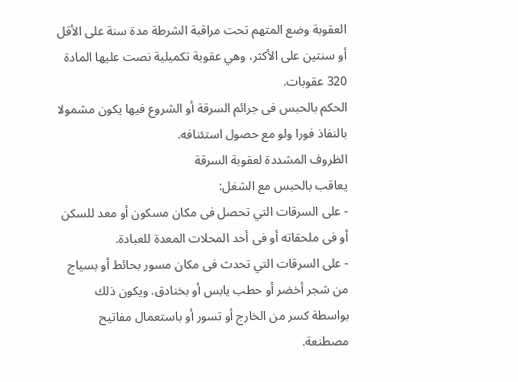العقوبة وضع المتهم تحت مراقبة الشرطة مدة سنة على الأقل أو سنتين على الأكثر، وهي عقوبة تكميلية نصت عليها المادة 320 عقوبات.
الحكم بالحبس فى جرائم السرقة أو الشروع فيها يكون مشمولا بالنفاذ فورا ولو مع حصول استئنافه.
الظروف المشددة لعقوبة السرقة
يعاقب بالحبس مع الشغل:
- على السرقات التي تحصل فى مكان مسكون أو معد للسكن أو فى ملحقاته أو فى أحد المحلات المعدة للعبادة.
- على السرقات التي تحدث فى مكان مسور بحائط أو بسياج من شجر أخضر أو حطب يابس أو بخنادق. ويكون ذلك بواسطة كسر من الخارج أو تسور أو باستعمال مفاتيح مصطنعة.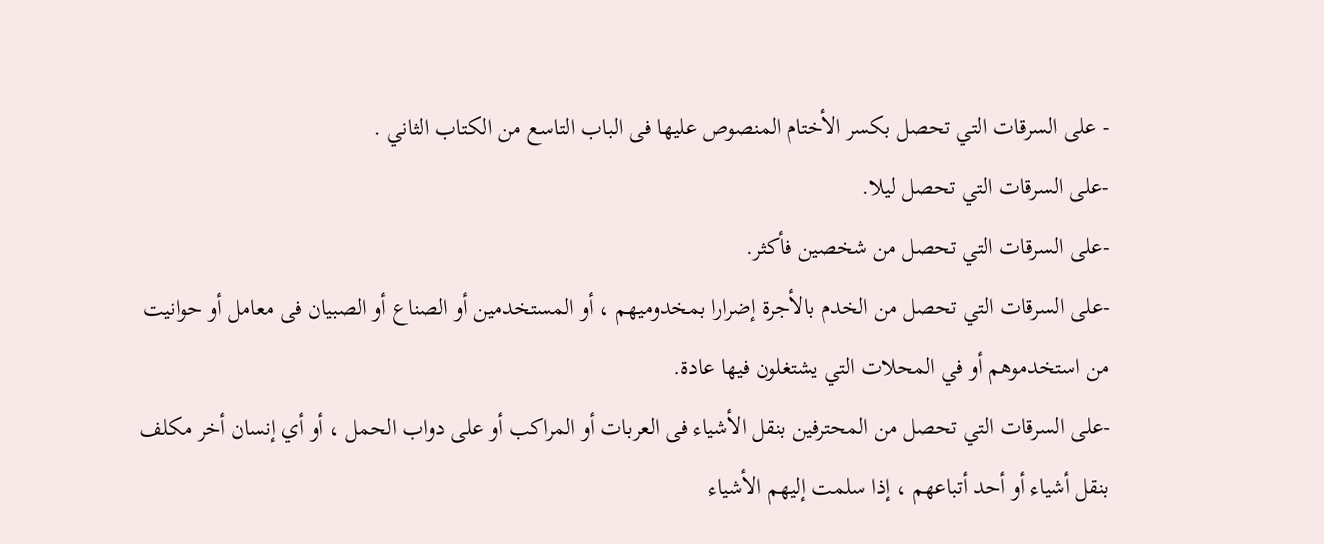- على السرقات التي تحصل بكسر الأختام المنصوص عليها فى الباب التاسع من الكتاب الثاني .
-على السرقات التي تحصل ليلا.
-على السرقات التي تحصل من شخصين فأكثر.
-على السرقات التي تحصل من الخدم بالأجرة إضرارا بمخدوميهم ، أو المستخدمين أو الصناع أو الصبيان فى معامل أو حوانيت من استخدموهم أو في المحلات التي يشتغلون فيها عادة.
-على السرقات التي تحصل من المحترفين بنقل الأشياء فى العربات أو المراكب أو على دواب الحمل ، أو أي إنسان أخر مكلف بنقل أشياء أو أحد أتباعهم ، إذا سلمت إليهم الأشياء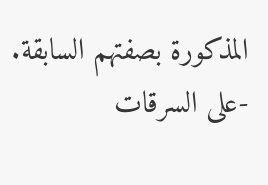المذكورة بصفتهم السابقة.
-على السرقات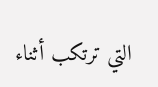التي ترتكب أثناء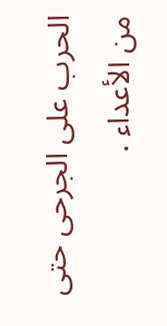الحرب على الجرحى حتى من الأعداء .